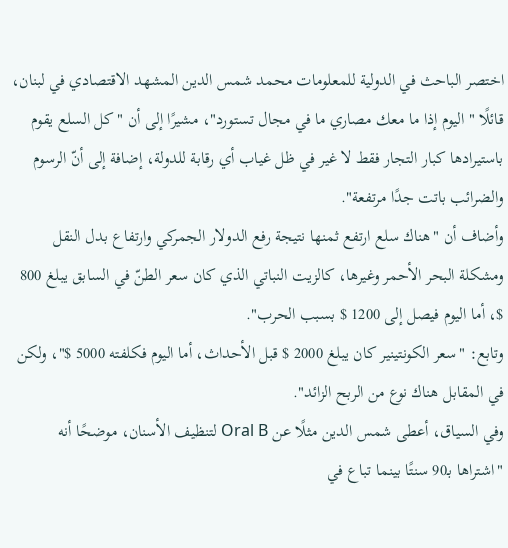اختصر الباحث في الدولية للمعلومات محمد شمس الدين المشهد الاقتصادي في لبنان، قائلًا "اليوم إذا ما معك مصاري ما في مجال تستورد"، مشيرًا إلى أن "كل السلع يقوم باستيرادها كبار التجار فقط لا غير في ظل غياب أي رقابة للدولة، إضافة إلى أنّ الرسوم والضرائب باتت جدًا مرتفعة".
وأضاف أن "هناك سلع ارتفع ثمنها نتيجة رفع الدولار الجمركي وارتفاع بدل النقل ومشكلة البحر الأحمر وغيرها، كالزيت النباتي الذي كان سعر الطنّ في السابق يبلغ 800 $، أما اليوم فيصل إلى 1200 $ بسبب الحرب".
وتابع: "سعر الكونتينير كان يبلغ 2000 $ قبل الأحداث، أما اليوم فكلفته 5000 $"، ولكن في المقابل هناك نوع من الربح الزائد".
وفي السياق، أعطى شمس الدين مثلًا عن Oral B لتنظيف الأسنان، موضحًا أنه "اشتراها بـ90 سنتًا بينما تباع في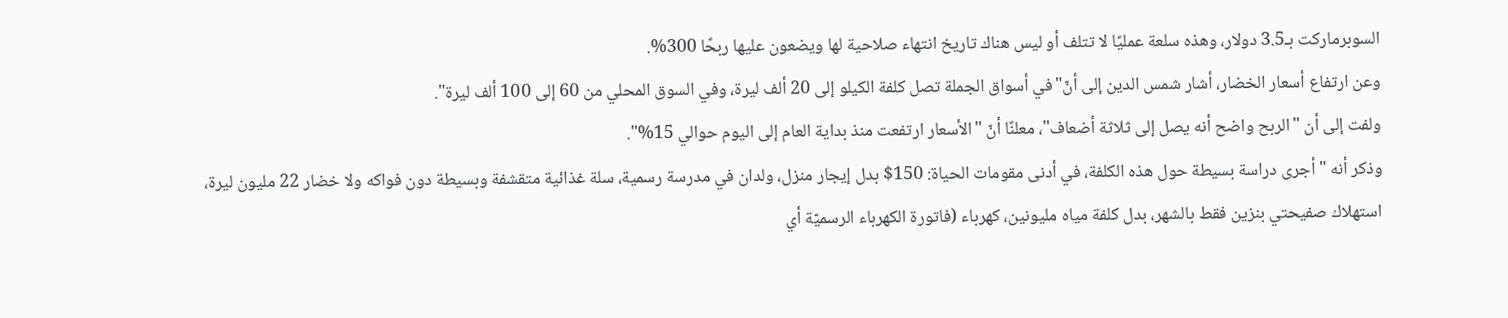السوبرماركت بـ3.5 دولار، وهذه سلعة عمليًا لا تتلف أو ليس هناك تاريخ انتهاء صلاحية لها ويضعون عليها ربحًا 300%.
وعن ارتفاع أسعار الخضار، أشار شمس الدين إلى أنّ"في أسواق الجملة تصل كلفة الكيلو إلى 20 ألف ليرة، وفي السوق المحلي من 60 إلى 100 ألف ليرة".
ولفت إلى أن "الربح واضح أنه يصل إلى ثلاثة أضعاف"، معلنًا أنّ "الأسعار ارتفعت منذ بداية العام إلى اليوم حوالي 15%".
وذكر أنه "أجرى دراسة بسيطة حول هذه الكلفة، في أدنى مقومات الحياة: 150$ بدل إيجار منزل، ولدان في مدرسة رسمية، سلة غذائية متقشفة وبسيطة دون فواكه ولا خضار 22 مليون ليرة، استهلاك صفيحتي بنزين فقط بالشهر، بدل كلفة مياه مليونين، كهرباء (فاتورة الكهرباء الرسميّة أي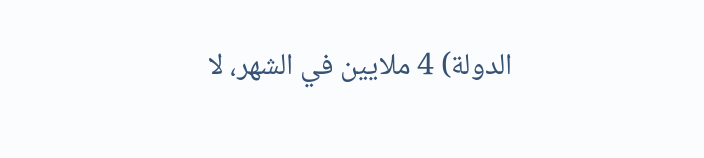الدولة) 4 ملايين في الشهر، لا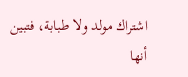اشتراك مولد ولا طبابة، فتبين أنها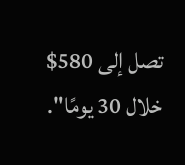تصل إلى 580$ خلال 30 يومًا".